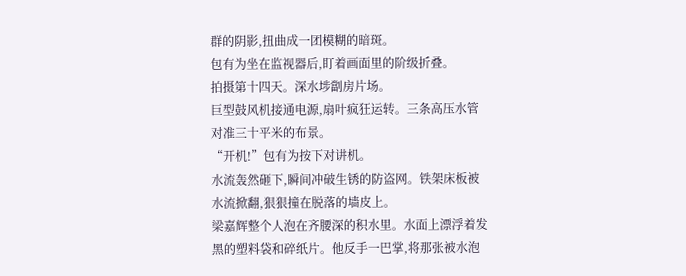群的阴影,扭曲成一团模糊的暗斑。
包有为坐在监视器后,盯着画面里的阶级折叠。
拍摄第十四天。深水埗劏房片场。
巨型鼓风机接通电源,扇叶疯狂运转。三条高压水管对准三十平米的布景。
“开机!”包有为按下对讲机。
水流轰然砸下,瞬间冲破生锈的防盗网。铁架床板被水流掀翻,狠狠撞在脱落的墙皮上。
梁嘉辉整个人泡在齐腰深的积水里。水面上漂浮着发黑的塑料袋和碎纸片。他反手一巴掌,将那张被水泡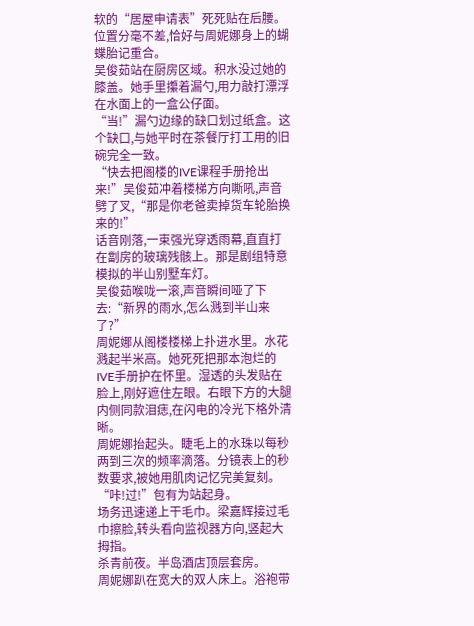软的“居屋申请表”死死贴在后腰。
位置分毫不差,恰好与周妮娜身上的蝴蝶胎记重合。
吴俊茹站在厨房区域。积水没过她的膝盖。她手里攥着漏勺,用力敲打漂浮在水面上的一盒公仔面。
“当!”漏勺边缘的缺口划过纸盒。这个缺口,与她平时在茶餐厅打工用的旧碗完全一致。
“快去把阁楼的IVE课程手册抢出来!”吴俊茹冲着楼梯方向嘶吼,声音劈了叉,“那是你老爸卖掉货车轮胎换来的!”
话音刚落,一束强光穿透雨幕,直直打在劏房的玻璃残骸上。那是剧组特意模拟的半山别墅车灯。
吴俊茹喉咙一滚,声音瞬间哑了下去:“新界的雨水,怎么溅到半山来了?”
周妮娜从阁楼楼梯上扑进水里。水花溅起半米高。她死死把那本泡烂的IVE手册护在怀里。湿透的头发贴在脸上,刚好遮住左眼。右眼下方的大腿内侧同款泪痣,在闪电的冷光下格外清晰。
周妮娜抬起头。睫毛上的水珠以每秒两到三次的频率滴落。分镜表上的秒数要求,被她用肌肉记忆完美复刻。
“咔!过!”包有为站起身。
场务迅速递上干毛巾。梁嘉辉接过毛巾擦脸,转头看向监视器方向,竖起大拇指。
杀青前夜。半岛酒店顶层套房。
周妮娜趴在宽大的双人床上。浴袍带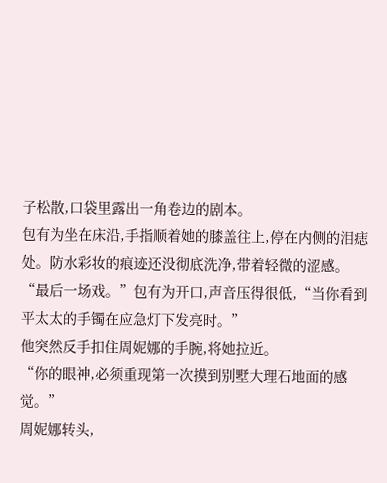子松散,口袋里露出一角卷边的剧本。
包有为坐在床沿,手指顺着她的膝盖往上,停在内侧的泪痣处。防水彩妆的痕迹还没彻底洗净,带着轻微的涩感。
“最后一场戏。”包有为开口,声音压得很低,“当你看到平太太的手镯在应急灯下发亮时。”
他突然反手扣住周妮娜的手腕,将她拉近。
“你的眼神,必须重现第一次摸到别墅大理石地面的感觉。”
周妮娜转头,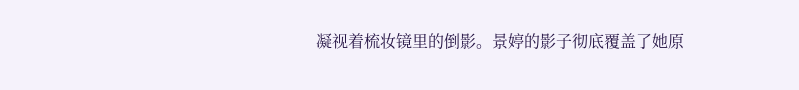凝视着梳妆镜里的倒影。景婷的影子彻底覆盖了她原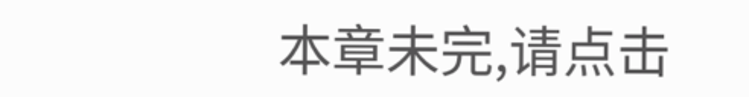本章未完,请点击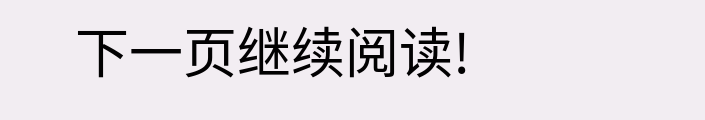下一页继续阅读!